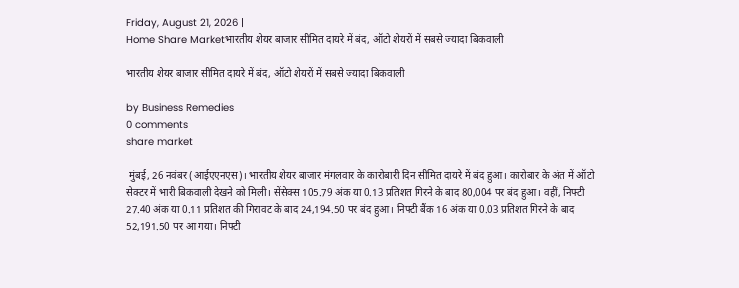Friday, August 21, 2026 |
Home Share Marketभारतीय शेयर बाजार सीमित दायरे में बंद, ऑटो शेयरों में सबसे ज्यादा बिकवाली

भारतीय शेयर बाजार सीमित दायरे में बंद, ऑटो शेयरों में सबसे ज्यादा बिकवाली

by Business Remedies
0 comments
share market

 मुंबई, 26 नवंबर (आईएएनएस)। भारतीय शेयर बाजार मंगलवार के कारोबारी दिन सीमित दायरे में बंद हुआ। कारोबार के अंत में ऑटो सेक्टर में भारी बिकवाली देखने को मिली। सेंसेक्स 105.79 अंक या 0.13 प्रतिशत गिरने के बाद 80,004 पर बंद हुआ। वहीं, निफ्टी 27.40 अंक या 0.11 प्रतिशत की गिरावट के बाद 24,194.50 पर बंद हुआ। निफ्टी बैंक 16 अंक या 0.03 प्रतिशत गिरने के बाद 52,191.50 पर आ गया। निफ्टी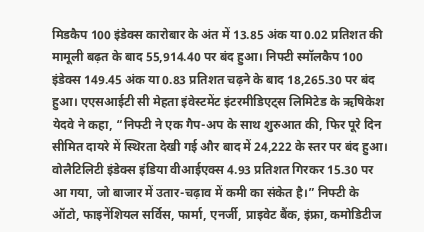मिडकैप 100 इंडेक्स कारोबार के अंत में 13.85 अंक या 0.02 प्रतिशत की मामूली बढ़त के बाद 55,914.40 पर बंद हुआ। निफ्टी स्मॉलकैप 100 इंडेक्स 149.45 अंक या 0.83 प्रतिशत चढ़ने के बाद 18,265.30 पर बंद हुआ। एएसआईटी सी मेहता इंवेस्टमेंट इंटरमीडिएट्स लिमिटेड के ऋषिकेश येदवे ने कहा, “निफ्टी ने एक गैप-अप के साथ शुरुआत की, फिर पूरे दिन सीमित दायरे में स्थिरता देखी गई और बाद में 24,222 के स्तर पर बंद हुआ। वोलैटिलिटी इंडेक्स इंडिया वीआईएक्स 4.93 प्रतिशत गिरकर 15.30 पर आ गया, जो बाजार में उतार-चढ़ाव में कमी का संकेत है।” निफ्टी के ऑटो, फाइनेंशियल सर्विस, फार्मा, एनर्जी, प्राइवेट बैंक, इंफ्रा, कमोडिटीज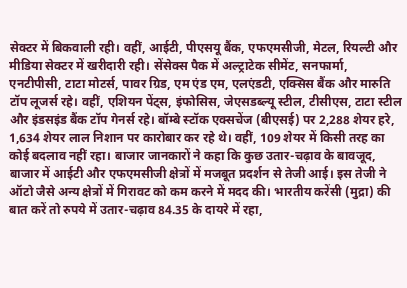सेक्टर में बिकवाली रही। वहीं, आईटी, पीएसयू बैंक, एफएमसीजी, मेटल, रियल्टी और मीडिया सेक्टर में खरीदारी रही। सेंसेक्स पैक में अल्ट्राटेक सीमेंट, सनफार्मा, एनटीपीसी, टाटा मोटर्स, पावर ग्रिड, एम एंड एम, एलएंडटी, एक्सिस बैंक और मारुति टॉप लूजर्स रहे। वहीं, एशियन पेंट्स, इंफोसिस, जेएसडब्ल्यू स्टील, टीसीएस, टाटा स्टील और इंडसइंड बैंक टॉप गेनर्स रहे। बॉम्बे स्टॉक एक्सचेंज (बीएसई) पर 2,288 शेयर हरे, 1,634 शेयर लाल निशान पर कारोबार कर रहे थे। वहीं, 109 शेयर में किसी तरह का कोई बदलाव नहीं रहा। बाजार जानकारों ने कहा कि कुछ उतार-चढ़ाव के बावजूद, बाजार में आईटी और एफएमसीजी क्षेत्रों में मजबूत प्रदर्शन से तेजी आई। इस तेजी ने ऑटो जैसे अन्य क्षेत्रों में गिरावट को कम करने में मदद की। भारतीय करेंसी (मुद्रा) की बात करें तो रुपये में उतार-चढ़ाव 84.35 के दायरे में रहा,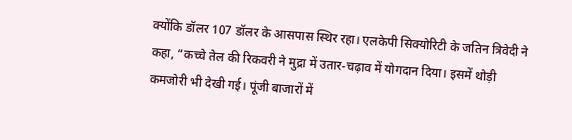क्योंकि डॉलर 107 डॉलर के आसपास स्थिर रहा। एलकेपी सिक्योरिटी के जतिन त्रिवेदी ने कहा, “कच्चे तेल की रिकवरी ने मुद्रा में उतार-चढ़ाव में योगदान दिया। इसमें थोड़ी कमजोरी भी देखी गई। पूंजी बाजारों में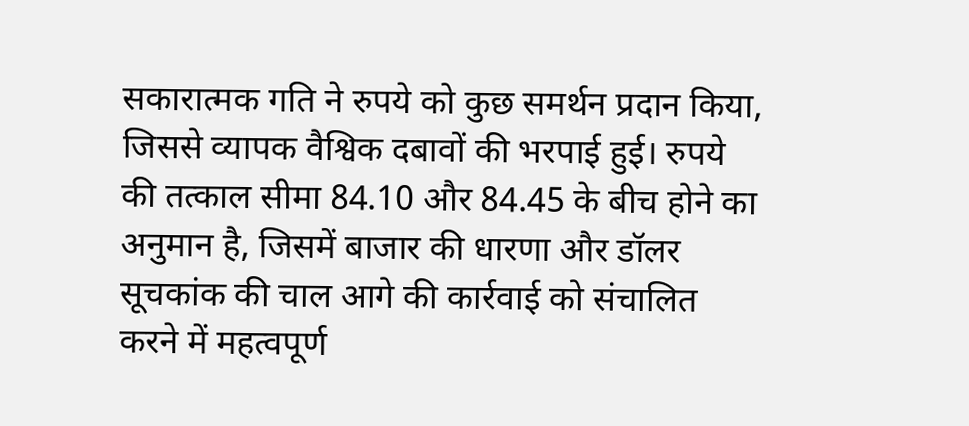सकारात्मक गति ने रुपये को कुछ समर्थन प्रदान किया, जिससे व्यापक वैश्विक दबावों की भरपाई हुई। रुपये की तत्काल सीमा 84.10 और 84.45 के बीच होने का अनुमान है, जिसमें बाजार की धारणा और डॉलर सूचकांक की चाल आगे की कार्रवाई को संचालित करने में महत्वपूर्ण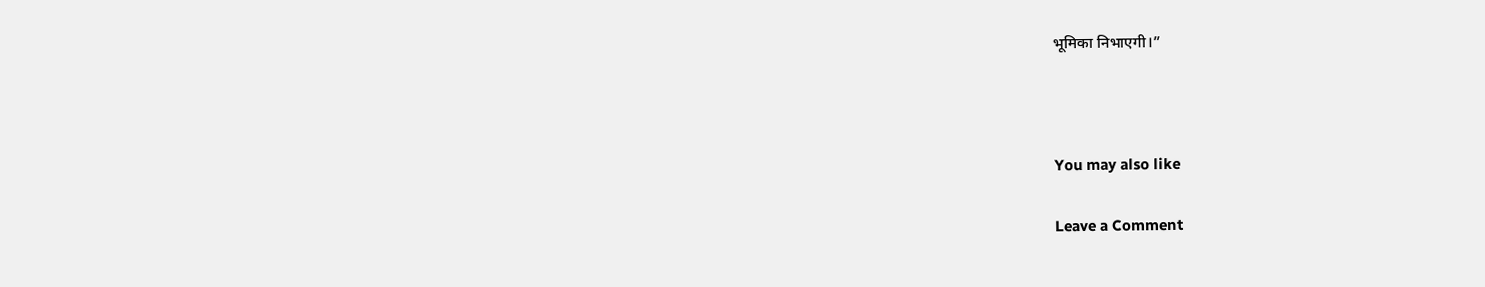भूमिका निभाएगी।”



You may also like

Leave a Comment